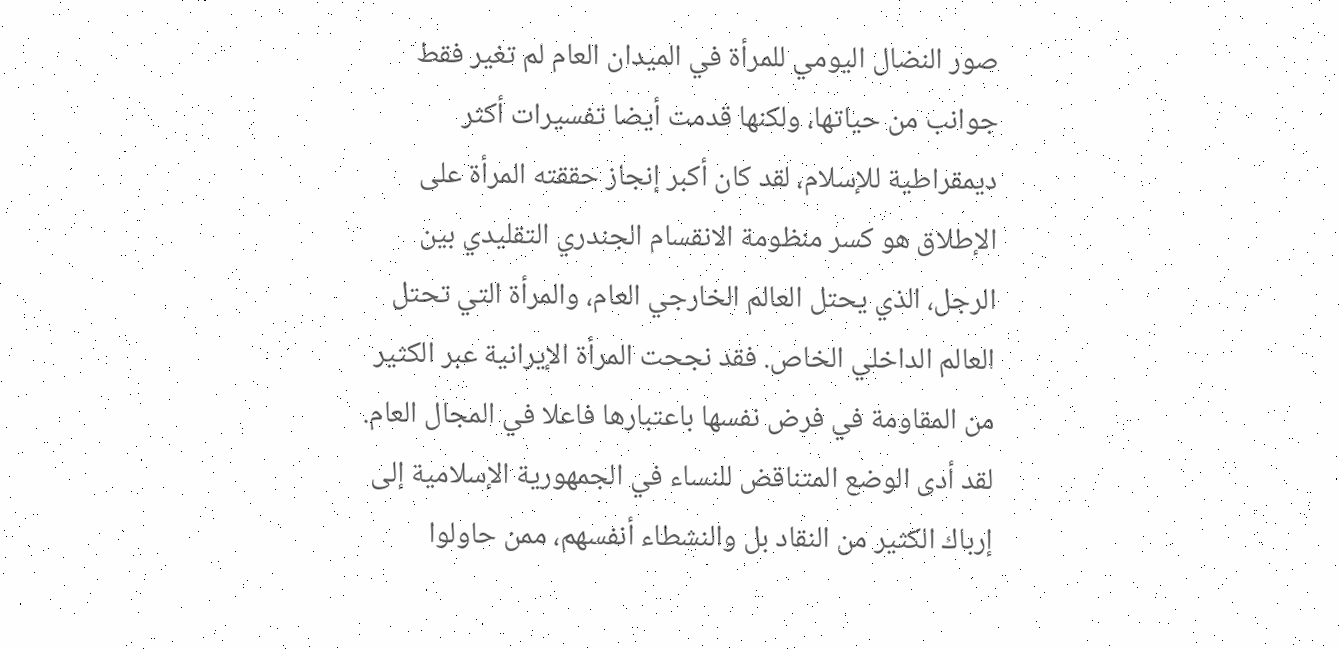صور النضال اليومي للمرأة في الميدان العام لم تغير فقط جوانب من حياتها، ولكنها قدمت أيضا تفسيرات أكثر ديمقراطية للإسلام، لقد كان أكبر إنجاز حققته المرأة على الإطلاق هو كسر منظومة الانقسام الجندري التقليدي بين الرجل، الذي يحتل العالم الخارجي العام، والمرأة التي تحتل العالم الداخلي الخاص. فقد نجحت المرأة الإيرانية عبر الكثير من المقاومة في فرض نفسها باعتبارها فاعلا في المجال العام.
لقد أدى الوضع المتناقض للنساء في الجمهورية الإسلامية إلى إرباك الكثير من النقاد بل والنشطاء أنفسهم، ممن حاولوا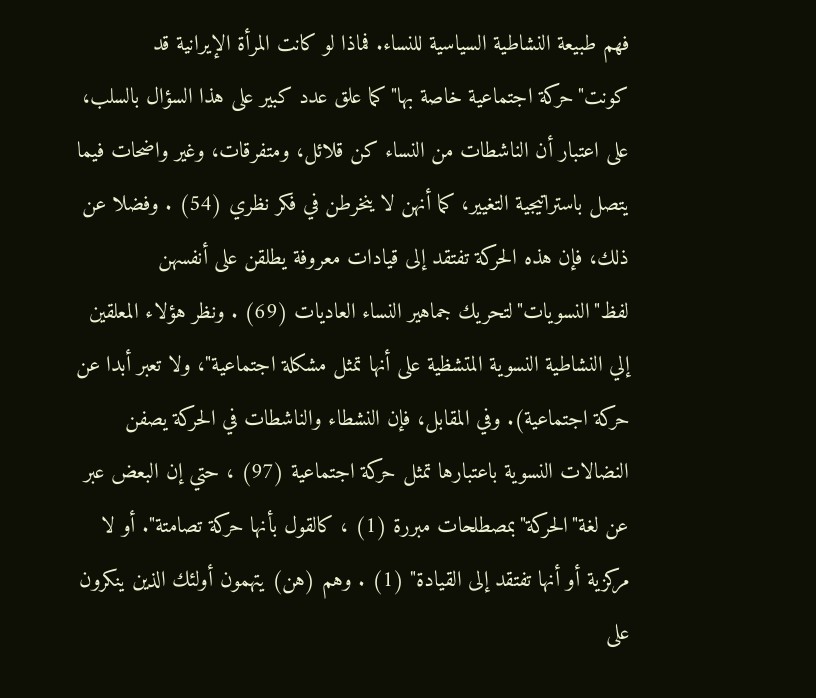فهم طبيعة النشاطية السياسية للنساء. فماذا لو كانت المرأة الإيرانية قد كونت"حركة اجتماعية خاصة بها"كما علق عدد كبير على هذا السؤال بالسلب، على اعتبار أن الناشطات من النساء كن قلائل، ومتفرقات، وغير واضحات فيما يتصل باستراتيجية التغيير، كما أنهن لا ينخرطن في فكر نظري (54) . وفضلا عن ذلك، فإن هذه الحركة تفتقد إلى قيادات معروفة يطلقن على أنفسهن لفظ"النسويات"لتحريك جماهير النساء العاديات (69) . ونظر هؤلاء المعلقين إلي النشاطية النسوية المتشظية على أنها تمثل مشكلة اجتماعية"، ولا تعبر أبدا عن حركة اجتماعية). وفي المقابل، فإن النشطاء والناشطات في الحركة يصفن النضالات النسوية باعتبارها تمثل حركة اجتماعية (97) ، حتي إن البعض عبر عن لغة"الحركة"بمصطلحات مبررة (1) ، كالقول بأنها حركة تصامتة". أو لا مركزية أو أنها تفتقد إلى القيادة" (1) . وهم (هن) يتهمون أولئك الذين ينكرون على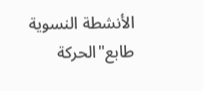الأنشطة النسوية طابع"الحركة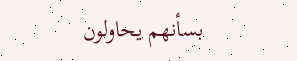بسأنهم يحاولون